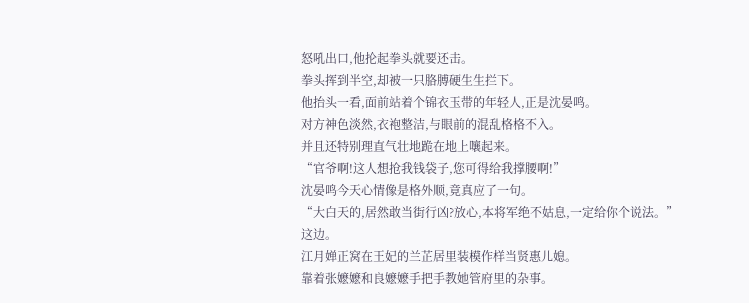怒吼出口,他抡起拳头就要还击。
拳头挥到半空,却被一只胳膊硬生生拦下。
他抬头一看,面前站着个锦衣玉带的年轻人,正是沈晏鸣。
对方神色淡然,衣袍整洁,与眼前的混乱格格不入。
并且还特别理直气壮地跪在地上嚷起来。
“官爷啊!这人想抢我钱袋子,您可得给我撑腰啊!”
沈晏鸣今天心情像是格外顺,竟真应了一句。
“大白天的,居然敢当街行凶?放心,本将军绝不姑息,一定给你个说法。”
这边。
江月婵正窝在王妃的兰芷居里装模作样当贤惠儿媳。
靠着张嬷嬷和良嬷嬷手把手教她管府里的杂事。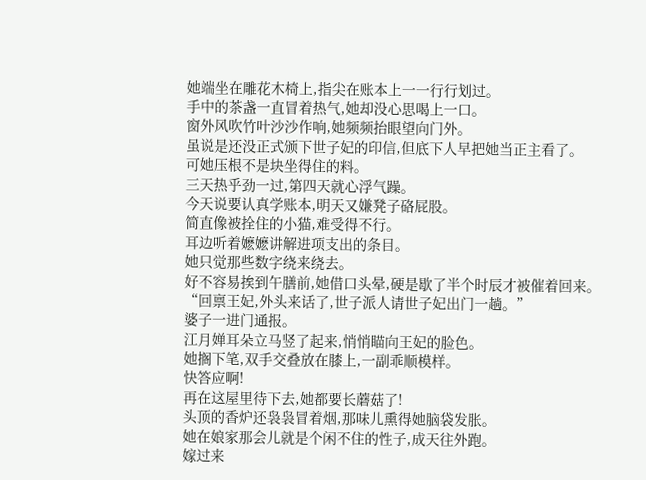她端坐在雕花木椅上,指尖在账本上一一行行划过。
手中的茶盏一直冒着热气,她却没心思喝上一口。
窗外风吹竹叶沙沙作响,她频频抬眼望向门外。
虽说是还没正式颁下世子妃的印信,但底下人早把她当正主看了。
可她压根不是块坐得住的料。
三天热乎劲一过,第四天就心浮气躁。
今天说要认真学账本,明天又嫌凳子硌屁股。
简直像被拴住的小猫,难受得不行。
耳边听着嬷嬷讲解进项支出的条目。
她只觉那些数字绕来绕去。
好不容易挨到午膳前,她借口头晕,硬是歇了半个时辰才被催着回来。
“回禀王妃,外头来话了,世子派人请世子妃出门一趟。”
婆子一进门通报。
江月婵耳朵立马竖了起来,悄悄瞄向王妃的脸色。
她搁下笔,双手交叠放在膝上,一副乖顺模样。
快答应啊!
再在这屋里待下去,她都要长蘑菇了!
头顶的香炉还袅袅冒着烟,那味儿熏得她脑袋发胀。
她在娘家那会儿就是个闲不住的性子,成天往外跑。
嫁过来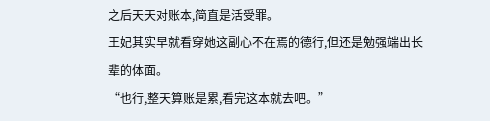之后天天对账本,简直是活受罪。
王妃其实早就看穿她这副心不在焉的德行,但还是勉强端出长辈的体面。
“也行,整天算账是累,看完这本就去吧。”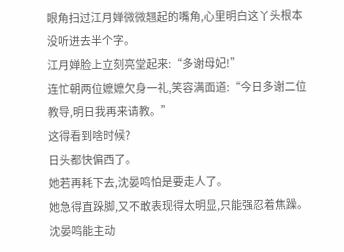眼角扫过江月婵微微翘起的嘴角,心里明白这丫头根本没听进去半个字。
江月婵脸上立刻亮堂起来:“多谢母妃!”
连忙朝两位嬷嬷欠身一礼,笑容满面道:“今日多谢二位教导,明日我再来请教。”
这得看到啥时候?
日头都快偏西了。
她若再耗下去,沈晏鸣怕是要走人了。
她急得直跺脚,又不敢表现得太明显,只能强忍着焦躁。
沈晏鸣能主动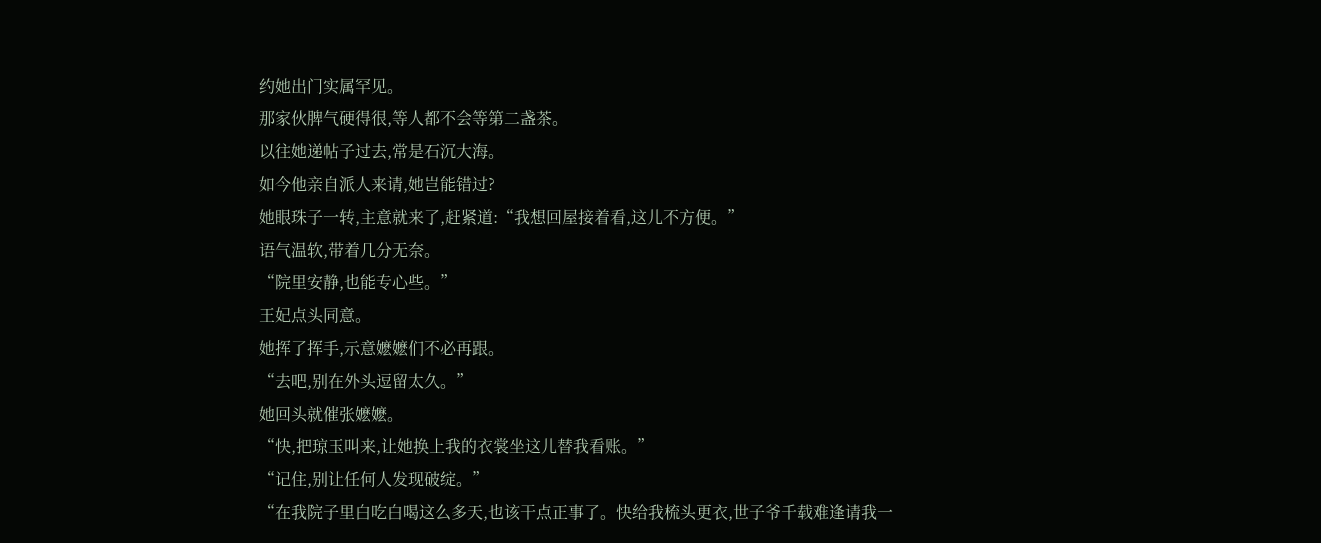约她出门实属罕见。
那家伙脾气硬得很,等人都不会等第二盏茶。
以往她递帖子过去,常是石沉大海。
如今他亲自派人来请,她岂能错过?
她眼珠子一转,主意就来了,赶紧道:“我想回屋接着看,这儿不方便。”
语气温软,带着几分无奈。
“院里安静,也能专心些。”
王妃点头同意。
她挥了挥手,示意嬷嬷们不必再跟。
“去吧,别在外头逗留太久。”
她回头就催张嬷嬷。
“快,把琼玉叫来,让她换上我的衣裳坐这儿替我看账。”
“记住,别让任何人发现破绽。”
“在我院子里白吃白喝这么多天,也该干点正事了。快给我梳头更衣,世子爷千载难逢请我一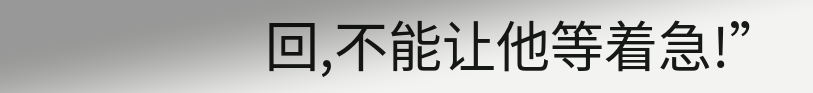回,不能让他等着急!”